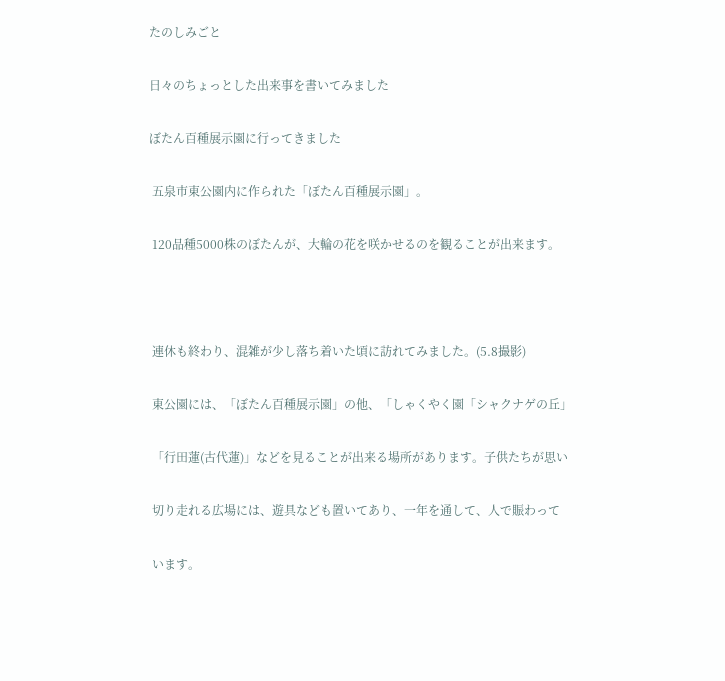たのしみごと

日々のちょっとした出来事を書いてみました

ぼたん百種展示園に行ってきました

 五泉市東公園内に作られた「ぼたん百種展示園」。

 120品種5000株のぼたんが、大輪の花を咲かせるのを観ることが出来ます。



 連休も終わり、混雑が少し落ち着いた頃に訪れてみました。(5.8撮影)

 東公園には、「ぼたん百種展示園」の他、「しゃくやく園「シャクナゲの丘」

 「行田蓮(古代蓮)」などを見ることが出来る場所があります。子供たちが思い

 切り走れる広場には、遊具なども置いてあり、一年を通して、人で賑わって

 います。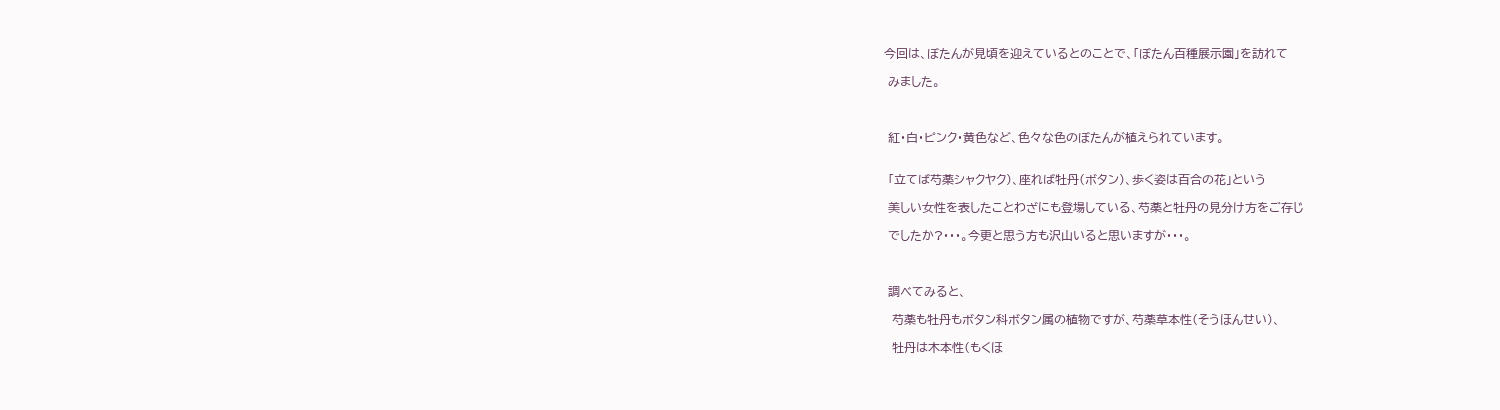今回は、ぼたんが見頃を迎えているとのことで、「ぼたん百種展示園」を訪れて

 みました。



 紅・白・ピンク・黄色など、色々な色のぼたんが植えられています。


 「立てば芍薬シャクヤク)、座れば牡丹(ボタン)、歩く姿は百合の花」という

 美しい女性を表したことわざにも登場している、芍薬と牡丹の見分け方をご存じ

 でしたか?・・・。今更と思う方も沢山いると思いますが・・・。



 調べてみると、

  芍薬も牡丹もボタン科ボタン属の植物ですが、芍薬草本性(そうほんせい)、

  牡丹は木本性(もくほ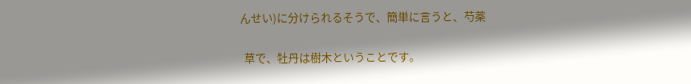んせい)に分けられるそうで、簡単に言うと、芍薬

  草で、牡丹は樹木ということです。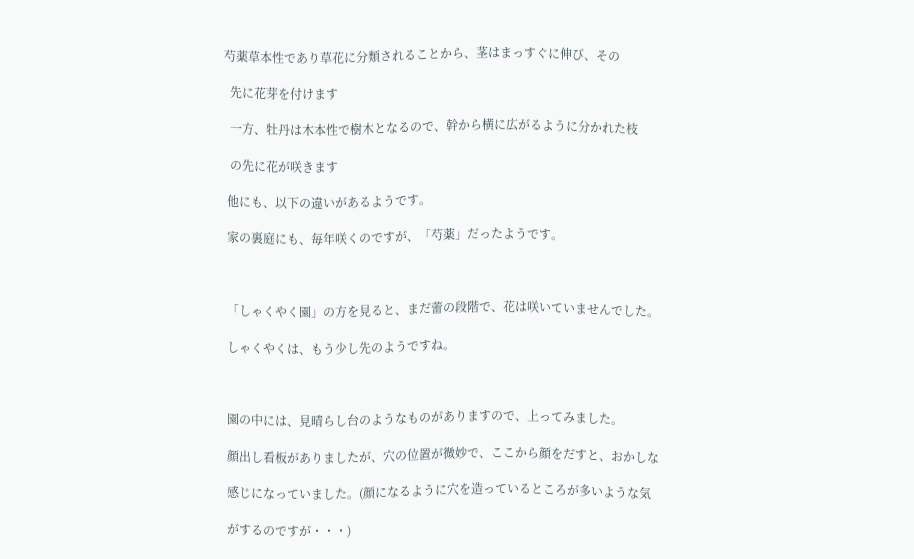芍薬草本性であり草花に分類されることから、茎はまっすぐに伸び、その

  先に花芽を付けます

  一方、牡丹は木本性で樹木となるので、幹から横に広がるように分かれた枝

  の先に花が咲きます

 他にも、以下の違いがあるようです。

 家の裏庭にも、毎年咲くのですが、「芍薬」だったようです。



 「しゃくやく園」の方を見ると、まだ蕾の段階で、花は咲いていませんでした。

 しゃくやくは、もう少し先のようですね。



 園の中には、見晴らし台のようなものがありますので、上ってみました。

 顔出し看板がありましたが、穴の位置が微妙で、ここから顔をだすと、おかしな

 感じになっていました。(顔になるように穴を造っているところが多いような気

 がするのですが・・・)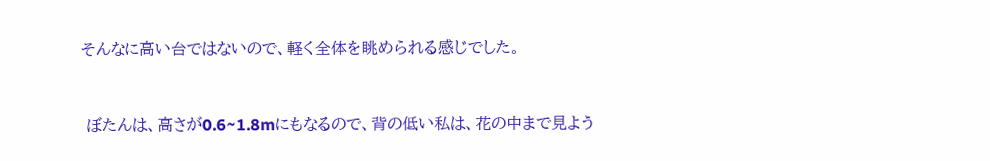そんなに高い台ではないので、軽く全体を眺められる感じでした。



 ぼたんは、高さが0.6~1.8mにもなるので、背の低い私は、花の中まで見よう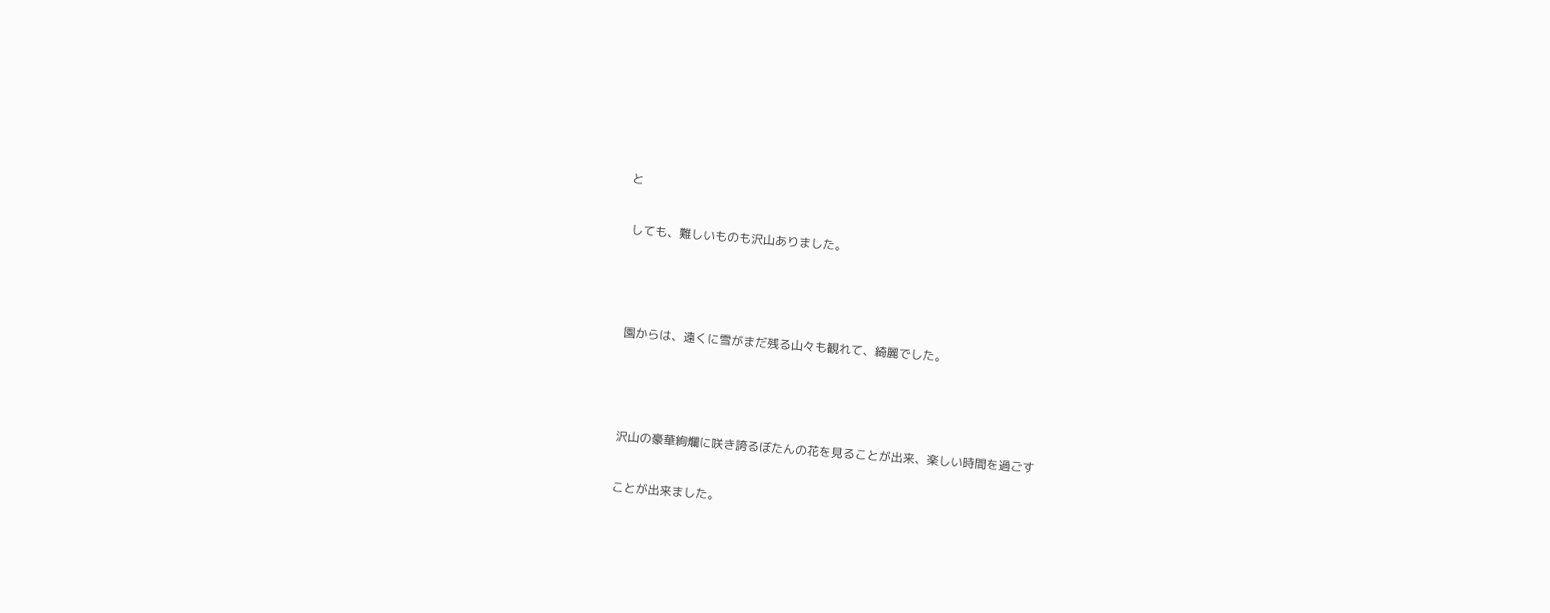と

 しても、難しいものも沢山ありました。



 園からは、遠くに雪がまだ残る山々も観れて、綺麗でした。



 沢山の豪華絢爛に咲き誇るぼたんの花を見ることが出来、楽しい時間を過ごす

 ことが出来ました。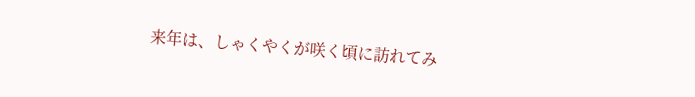来年は、しゃくやくが咲く頃に訪れてみ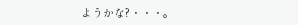ようかな?・・・。